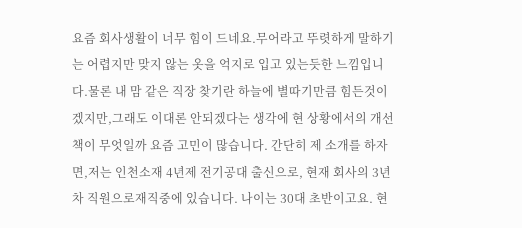요즘 회사생활이 너무 힘이 드네요.무어라고 뚜렷하게 말하기는 어렵지만 맞지 않는 옷을 억지로 입고 있는듯한 느낌입니다.물론 내 맘 같은 직장 찾기란 하늘에 별따기만큼 힘든것이겠지만,그래도 이대론 안되겠다는 생각에 현 상황에서의 개선책이 무엇일까 요즘 고민이 많습니다. 간단히 제 소개를 하자면,저는 인천소재 4년제 전기공대 출신으로, 현재 회사의 3년차 직원으로재직중에 있습니다. 나이는 30대 초반이고요. 현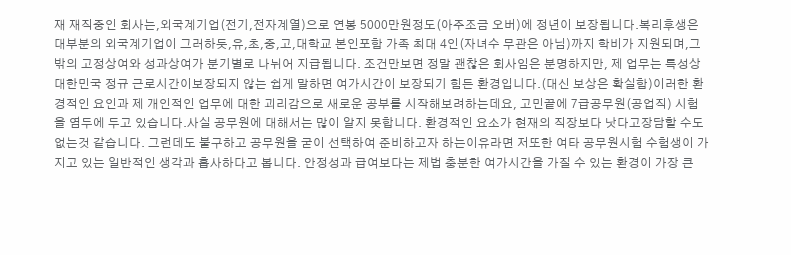재 재직중인 회사는,외국계기업(전기,전자계열)으로 연봉 5000만원정도(아주조금 오버)에 정년이 보장됩니다.복리후생은 대부분의 외국계기업이 그러하듯,유,초,중,고,대학교 본인포함 가족 최대 4인(자녀수 무관은 아님)까지 학비가 지원되며,그밖의 고정상여와 성과상여가 분기별로 나뉘어 지급됩니다. 조건만보면 정말 괜찮은 회사임은 분명하지만, 제 업무는 특성상 대한민국 정규 근로시간이보장되지 않는 쉽게 말하면 여가시간이 보장되기 힘든 환경입니다.(대신 보상은 확실함)이러한 환경적인 요인과 제 개인적인 업무에 대한 괴리감으로 새로운 공부를 시작해보려하는데요, 고민끝에 7급공무원(공업직) 시험을 염두에 두고 있습니다.사실 공무원에 대해서는 많이 알지 못합니다. 환경적인 요소가 현재의 직장보다 낫다고장담할 수도 없는것 같습니다. 그런데도 불구하고 공무원을 굳이 선택하여 준비하고자 하는이유라면 저또한 여타 공무원시험 수험생이 가지고 있는 일반적인 생각과 흡사하다고 봅니다. 안정성과 급여보다는 제법 충분한 여가시간을 가질 수 있는 환경이 가장 큰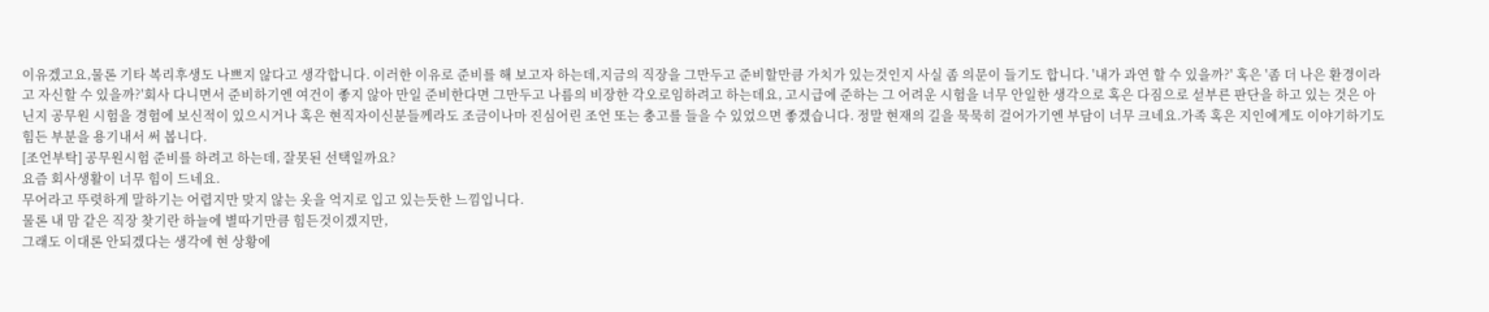이유겠고요,물론 기타 복리후생도 나쁘지 않다고 생각합니다. 이러한 이유로 준비를 해 보고자 하는데,지금의 직장을 그만두고 준비할만큼 가치가 있는것인지 사실 좀 의문이 들기도 합니다. '내가 과연 할 수 있을까?' 혹은 '좀 더 나은 환경이라고 자신할 수 있을까?'회사 다니면서 준비하기엔 여건이 좋지 않아 만일 준비한다면 그만두고 나름의 비장한 각오로임하려고 하는데요, 고시급에 준하는 그 어려운 시험을 너무 안일한 생각으로 혹은 다짐으로 섣부른 판단을 하고 있는 것은 아닌지 공무원 시험을 경험에 보신적이 있으시거나 혹은 현직자이신분들께라도 조금이나마 진심어린 조언 또는 충고를 들을 수 있었으면 좋겠습니다. 정말 현재의 길을 묵묵히 걸어가기엔 부담이 너무 크네요.가족 혹은 지인에게도 이야기하기도 힘든 부분을 용기내서 써 봅니다.
[조언부탁] 공무원시험 준비를 하려고 하는데, 잘못된 선택일까요?
요즘 회사생활이 너무 힘이 드네요.
무어라고 뚜렷하게 말하기는 어렵지만 맞지 않는 옷을 억지로 입고 있는듯한 느낌입니다.
물론 내 맘 같은 직장 찾기란 하늘에 별따기만큼 힘든것이겠지만,
그래도 이대론 안되겠다는 생각에 현 상황에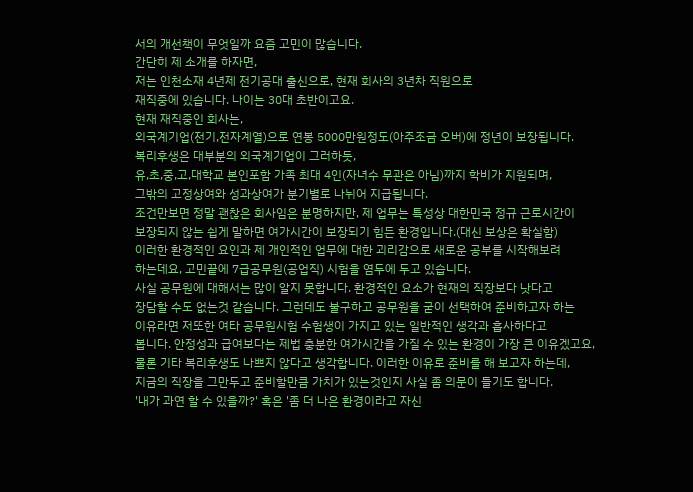서의 개선책이 무엇일까 요즘 고민이 많습니다.
간단히 제 소개를 하자면,
저는 인천소재 4년제 전기공대 출신으로, 현재 회사의 3년차 직원으로
재직중에 있습니다. 나이는 30대 초반이고요.
현재 재직중인 회사는,
외국계기업(전기,전자계열)으로 연봉 5000만원정도(아주조금 오버)에 정년이 보장됩니다.
복리후생은 대부분의 외국계기업이 그러하듯,
유,초,중,고,대학교 본인포함 가족 최대 4인(자녀수 무관은 아님)까지 학비가 지원되며,
그밖의 고정상여와 성과상여가 분기별로 나뉘어 지급됩니다.
조건만보면 정말 괜찮은 회사임은 분명하지만, 제 업무는 특성상 대한민국 정규 근로시간이
보장되지 않는 쉽게 말하면 여가시간이 보장되기 힘든 환경입니다.(대신 보상은 확실함)
이러한 환경적인 요인과 제 개인적인 업무에 대한 괴리감으로 새로운 공부를 시작해보려
하는데요, 고민끝에 7급공무원(공업직) 시험을 염두에 두고 있습니다.
사실 공무원에 대해서는 많이 알지 못합니다. 환경적인 요소가 현재의 직장보다 낫다고
장담할 수도 없는것 같습니다. 그런데도 불구하고 공무원을 굳이 선택하여 준비하고자 하는
이유라면 저또한 여타 공무원시험 수험생이 가지고 있는 일반적인 생각과 흡사하다고
봅니다. 안정성과 급여보다는 제법 충분한 여가시간을 가질 수 있는 환경이 가장 큰 이유겠고요,
물론 기타 복리후생도 나쁘지 않다고 생각합니다. 이러한 이유로 준비를 해 보고자 하는데,
지금의 직장을 그만두고 준비할만큼 가치가 있는것인지 사실 좀 의문이 들기도 합니다.
'내가 과연 할 수 있을까?' 혹은 '좀 더 나은 환경이라고 자신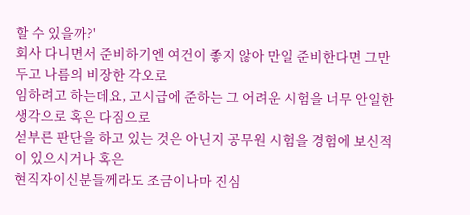할 수 있을까?'
회사 다니면서 준비하기엔 여건이 좋지 않아 만일 준비한다면 그만두고 나름의 비장한 각오로
임하려고 하는데요, 고시급에 준하는 그 어려운 시험을 너무 안일한 생각으로 혹은 다짐으로
섣부른 판단을 하고 있는 것은 아닌지 공무원 시험을 경험에 보신적이 있으시거나 혹은
현직자이신분들께라도 조금이나마 진심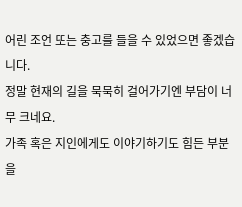어린 조언 또는 충고를 들을 수 있었으면 좋겠습니다.
정말 현재의 길을 묵묵히 걸어가기엔 부담이 너무 크네요.
가족 혹은 지인에게도 이야기하기도 힘든 부분을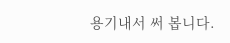용기내서 써 봅니다.